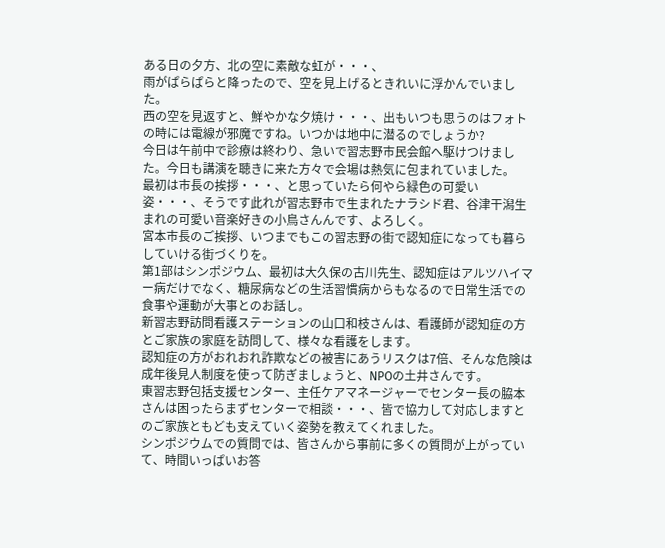ある日の夕方、北の空に素敵な虹が・・・、
雨がぱらぱらと降ったので、空を見上げるときれいに浮かんでいました。
西の空を見返すと、鮮やかな夕焼け・・・、出もいつも思うのはフォトの時には電線が邪魔ですね。いつかは地中に潜るのでしょうか?
今日は午前中で診療は終わり、急いで習志野市民会館へ駆けつけました。今日も講演を聴きに来た方々で会場は熱気に包まれていました。
最初は市長の挨拶・・・、と思っていたら何やら緑色の可愛い姿・・・、そうです此れが習志野市で生まれたナラシド君、谷津干潟生まれの可愛い音楽好きの小鳥さんんです、よろしく。
宮本市長のご挨拶、いつまでもこの習志野の街で認知症になっても暮らしていける街づくりを。
第1部はシンポジウム、最初は大久保の古川先生、認知症はアルツハイマー病だけでなく、糖尿病などの生活習慣病からもなるので日常生活での食事や運動が大事とのお話し。
新習志野訪問看護ステーションの山口和枝さんは、看護師が認知症の方とご家族の家庭を訪問して、様々な看護をします。
認知症の方がおれおれ詐欺などの被害にあうリスクは7倍、そんな危険は成年後見人制度を使って防ぎましょうと、NPOの土井さんです。
東習志野包括支援センター、主任ケアマネージャーでセンター長の脇本さんは困ったらまずセンターで相談・・・、皆で協力して対応しますとのご家族ともども支えていく姿勢を教えてくれました。
シンポジウムでの質問では、皆さんから事前に多くの質問が上がっていて、時間いっぱいお答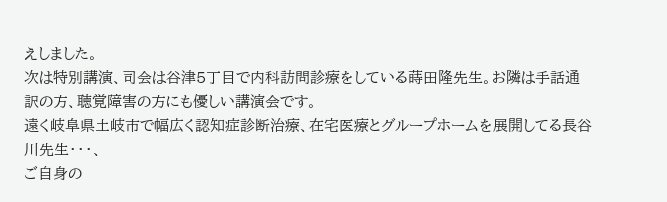えしました。
次は特別講演、司会は谷津5丁目で内科訪問診療をしている蒔田隆先生。お隣は手話通訳の方、聴覚障害の方にも優しい講演会です。
遠く岐阜県土岐市で幅広く認知症診断治療、在宅医療とグループホームを展開してる長谷川先生・・・、
ご自身の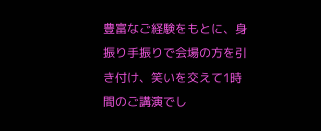豊富なご経験をもとに、身振り手振りで会場の方を引き付け、笑いを交えて1時間のご講演でし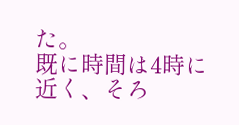た。
既に時間は4時に近く、そろ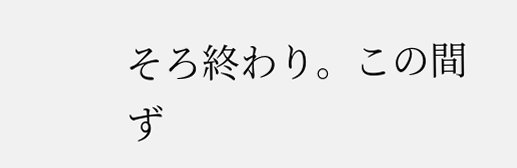そろ終わり。この間ず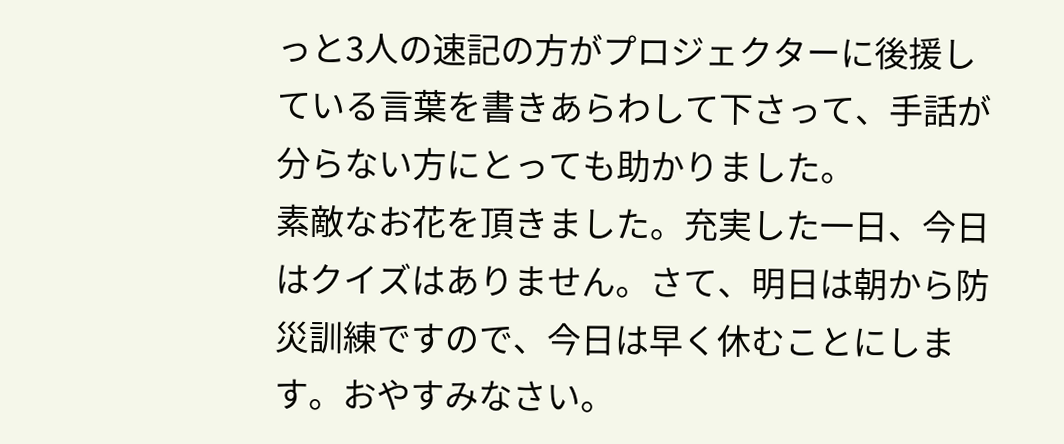っと3人の速記の方がプロジェクターに後援している言葉を書きあらわして下さって、手話が分らない方にとっても助かりました。
素敵なお花を頂きました。充実した一日、今日はクイズはありません。さて、明日は朝から防災訓練ですので、今日は早く休むことにします。おやすみなさい。